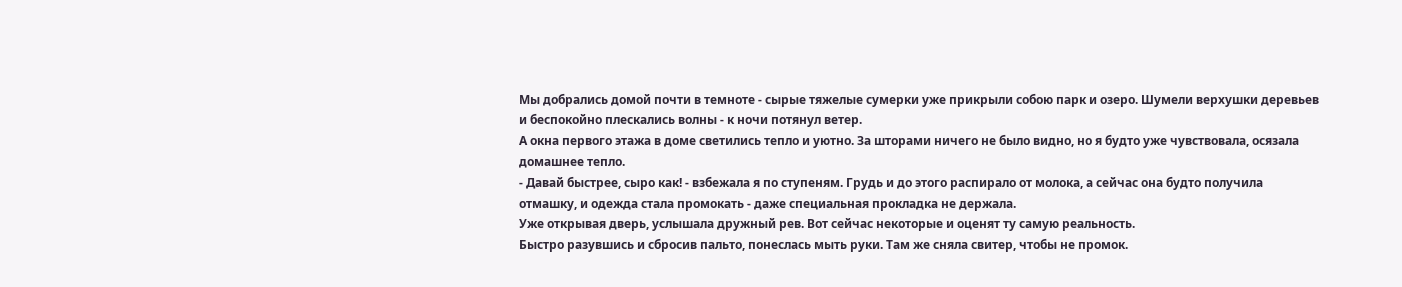Мы добрались домой почти в темноте - сырые тяжелые сумерки уже прикрыли собою парк и озеро. Шумели верхушки деревьев и беспокойно плескались волны - к ночи потянул ветер.
А окна первого этажа в доме светились тепло и уютно. За шторами ничего не было видно, но я будто уже чувствовала, осязала домашнее тепло.
- Давай быстрее, сыро как! - взбежала я по ступеням. Грудь и до этого распирало от молока, а сейчас она будто получила отмашку, и одежда стала промокать - даже специальная прокладка не держала.
Уже открывая дверь, услышала дружный рев. Вот сейчас некоторые и оценят ту самую реальность.
Быстро разувшись и сбросив пальто, понеслась мыть руки. Там же сняла свитер, чтобы не промок.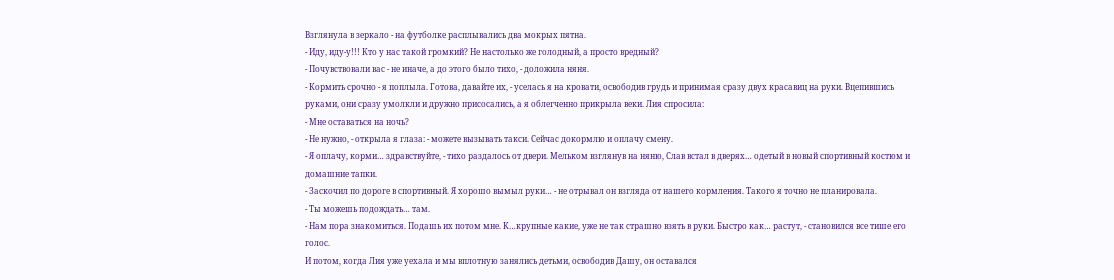Взглянула в зеркало - на футболке расплывались два мокрых пятна.
- Иду, иду-у!!! Кто у нас такой громкий? Не настолько же голодный, а просто вредный?
- Почувствовали вас - не иначе, а до этого было тихо, - доложила няня.
- Кормить срочно - я поплыла. Готова, давайте их, - уселась я на кровати, освободив грудь и принимая сразу двух красавиц на руки. Вцепившись руками, они сразу умолкли и дружно присосались, а я облегченно прикрыла веки. Лия спросила:
- Мне оставаться на ночь?
- Не нужно, - открыла я глаза: - можете вызывать такси. Сейчас докормлю и оплачу смену.
- Я оплачу, корми… здравствуйте, - тихо раздалось от двери. Мельком взглянув на няню, Слав встал в дверях… одетый в новый спортивный костюм и домашние тапки.
- Заскочил по дороге в спортивный. Я хорошо вымыл руки… - не отрывал он взгляда от нашего кормления. Такого я точно не планировала.
- Ты можешь подождать… там.
- Нам пора знакомиться. Подашь их потом мне. К…крупные какие, уже не так страшно взять в руки. Быстро как… растут, - становился все тише его голос.
И потом, когда Лия уже уехала и мы вплотную занялись детьми, освободив Дашу, он оставался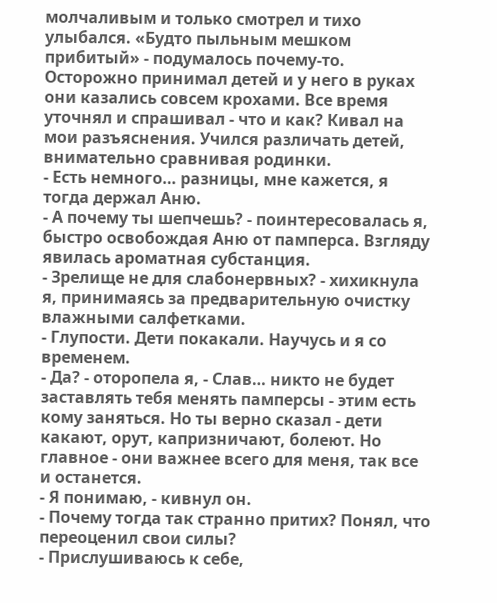молчаливым и только смотрел и тихо улыбался. «Будто пыльным мешком прибитый» - подумалось почему-то. Осторожно принимал детей и у него в руках они казались совсем крохами. Все время уточнял и спрашивал - что и как? Кивал на мои разъяснения. Учился различать детей, внимательно сравнивая родинки.
- Есть немного… разницы, мне кажется, я тогда держал Аню.
- А почему ты шепчешь? - поинтересовалась я, быстро освобождая Аню от памперса. Взгляду явилась ароматная субстанция.
- Зрелище не для слабонервных? - хихикнула я, принимаясь за предварительную очистку влажными салфетками.
- Глупости. Дети покакали. Научусь и я со временем.
- Да? - оторопела я, - Слав… никто не будет заставлять тебя менять памперсы - этим есть кому заняться. Но ты верно сказал - дети какают, орут, капризничают, болеют. Но главное - они важнее всего для меня, так все и останется.
- Я понимаю, - кивнул он.
- Почему тогда так странно притих? Понял, что переоценил свои силы?
- Прислушиваюсь к себе,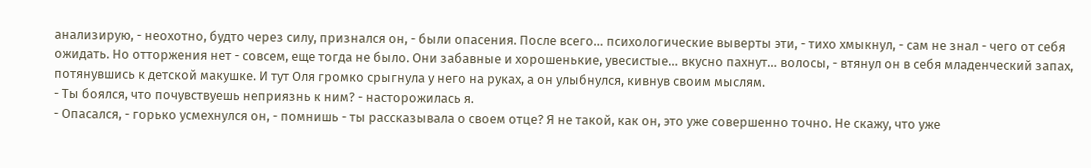анализирую, - неохотно, будто через силу, признался он, - были опасения. После всего… психологические выверты эти, - тихо хмыкнул, - сам не знал - чего от себя ожидать. Но отторжения нет - совсем, еще тогда не было. Они забавные и хорошенькие, увесистые… вкусно пахнут… волосы, - втянул он в себя младенческий запах, потянувшись к детской макушке. И тут Оля громко срыгнула у него на руках, а он улыбнулся, кивнув своим мыслям.
- Ты боялся, что почувствуешь неприязнь к ним? - насторожилась я.
- Опасался, - горько усмехнулся он, - помнишь - ты рассказывала о своем отце? Я не такой, как он, это уже совершенно точно. Не скажу, что уже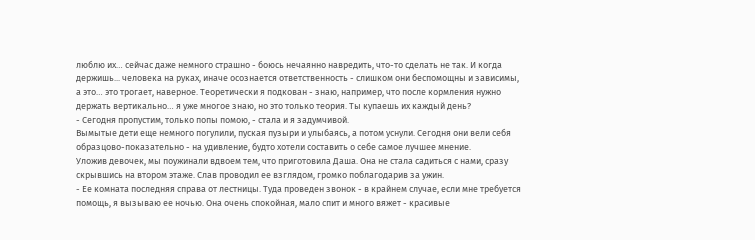люблю их… сейчас даже немного страшно - боюсь нечаянно навредить, что-то сделать не так. И когда держишь... человека на руках, иначе осознается ответственность - слишком они беспомощны и зависимы, а это… это трогает, наверное. Теоретически я подкован - знаю, например, что после кормления нужно держать вертикально… я уже многое знаю, но это только теория. Ты купаешь их каждый день?
- Сегодня пропустим, только попы помою, - стала и я задумчивой.
Вымытые дети еще немного погулили, пуская пузыри и улыбаясь, а потом уснули. Сегодня они вели себя образцово-показательно - на удивление, будто хотели составить о себе самое лучшее мнение.
Уложив девочек, мы поужинали вдвоем тем, что приготовила Даша. Она не стала садиться с нами, сразу скрывшись на втором этаже. Слав проводил ее взглядом, громко поблагодарив за ужин.
- Ее комната последняя справа от лестницы. Туда проведен звонок - в крайнем случае, если мне требуется помощь, я вызываю ее ночью. Она очень спокойная, мало спит и много вяжет - красивые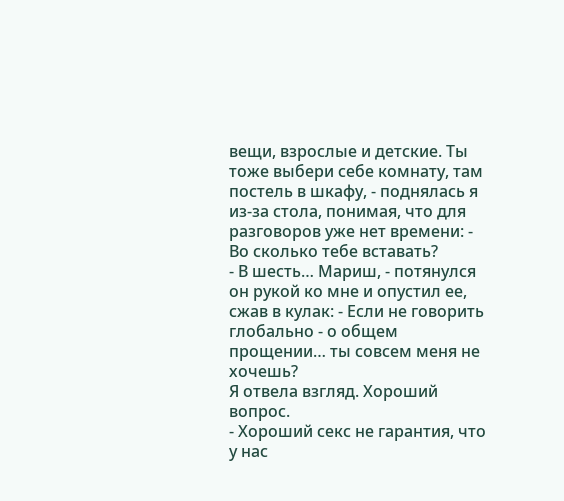вещи, взрослые и детские. Ты тоже выбери себе комнату, там постель в шкафу, - поднялась я из-за стола, понимая, что для разговоров уже нет времени: - Во сколько тебе вставать?
- В шесть… Мариш, - потянулся он рукой ко мне и опустил ее, сжав в кулак: - Если не говорить глобально - о общем прощении… ты совсем меня не хочешь?
Я отвела взгляд. Хороший вопрос.
- Хороший секс не гарантия, что у нас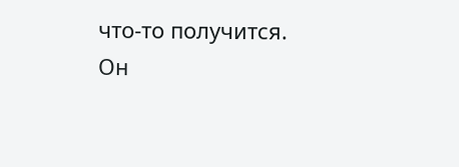что-то получится. Он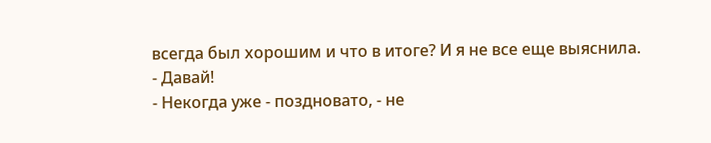всегда был хорошим и что в итоге? И я не все еще выяснила.
- Давай!
- Некогда уже - поздновато, - не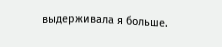выдерживала я больше.